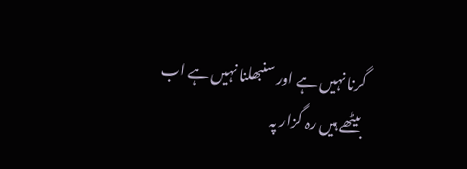گرنا نہیں ہے اور سنبھلنا نہیں ہے اب
بیٹھے ہیں رہ گزار پہ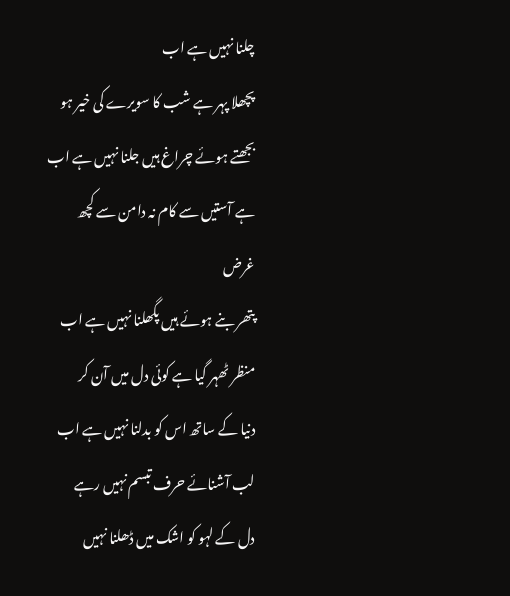چلنا نہیں ہے اب
پچھلا پہر ہے شب کا سویرے کی خیر ہو
بجھتے ہوئے چراغ ہیں جلنا نہیں ہے اب
ہے آستیں سے کام نہ دامن سے کچھ غرض
پتھر بنے ہوئے ہیں پگھلنا نہیں ہے اب
منظر ٹھہر گیا ہے کوئی دل میں آن کر
دنیا کے ساتھ اس کو بدلنا نہیں ہے اب
لب آشنائے حرف تبسم نہیں رہے
دل کے لہو کو اشک میں ڈھلنا نہیں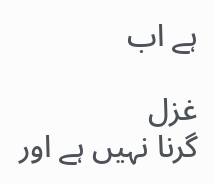ہے اب

غزل
گرنا نہیں ہے اور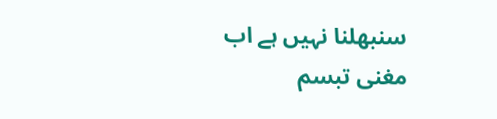سنبھلنا نہیں ہے اب
مغنی تبسم